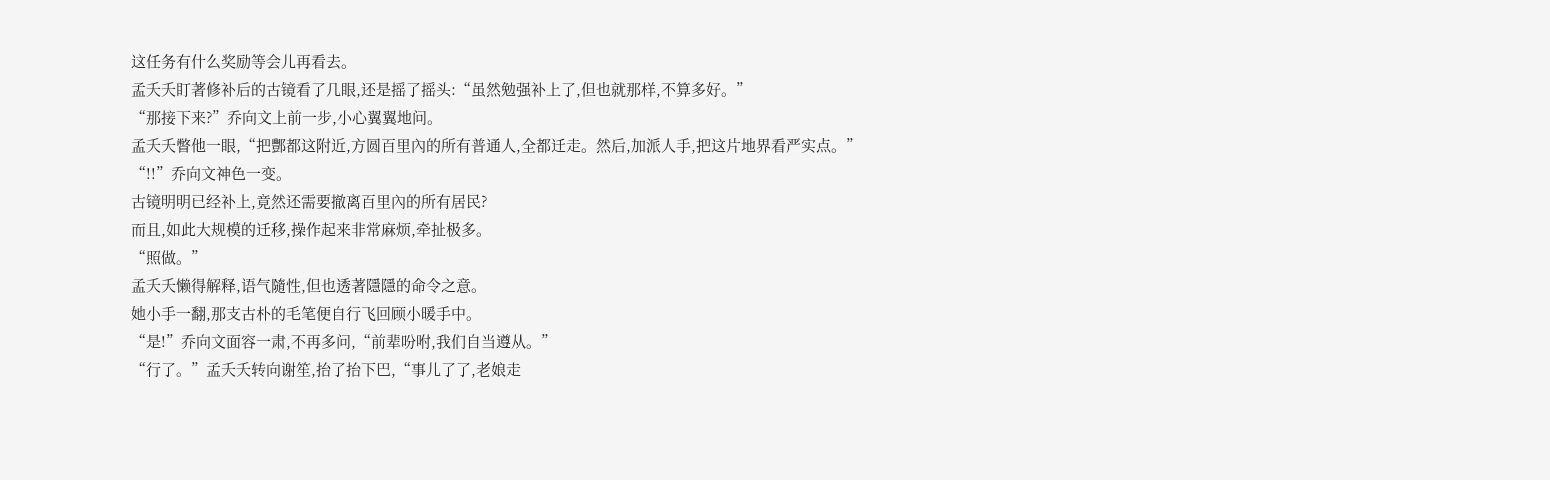这任务有什么奖励等会儿再看去。
孟夭夭盯著修补后的古镜看了几眼,还是摇了摇头:“虽然勉强补上了,但也就那样,不算多好。”
“那接下来?”乔向文上前一步,小心翼翼地问。
孟夭夭瞥他一眼,“把酆都这附近,方圆百里內的所有普通人,全都迁走。然后,加派人手,把这片地界看严实点。”
“!!”乔向文神色一变。
古镜明明已经补上,竟然还需要撤离百里內的所有居民?
而且,如此大规模的迁移,操作起来非常麻烦,牵扯极多。
“照做。”
孟夭夭懒得解释,语气隨性,但也透著隱隱的命令之意。
她小手一翻,那支古朴的毛笔便自行飞回顾小暖手中。
“是!”乔向文面容一肃,不再多问,“前辈吩咐,我们自当遵从。”
“行了。”孟夭夭转向谢笙,抬了抬下巴,“事儿了了,老娘走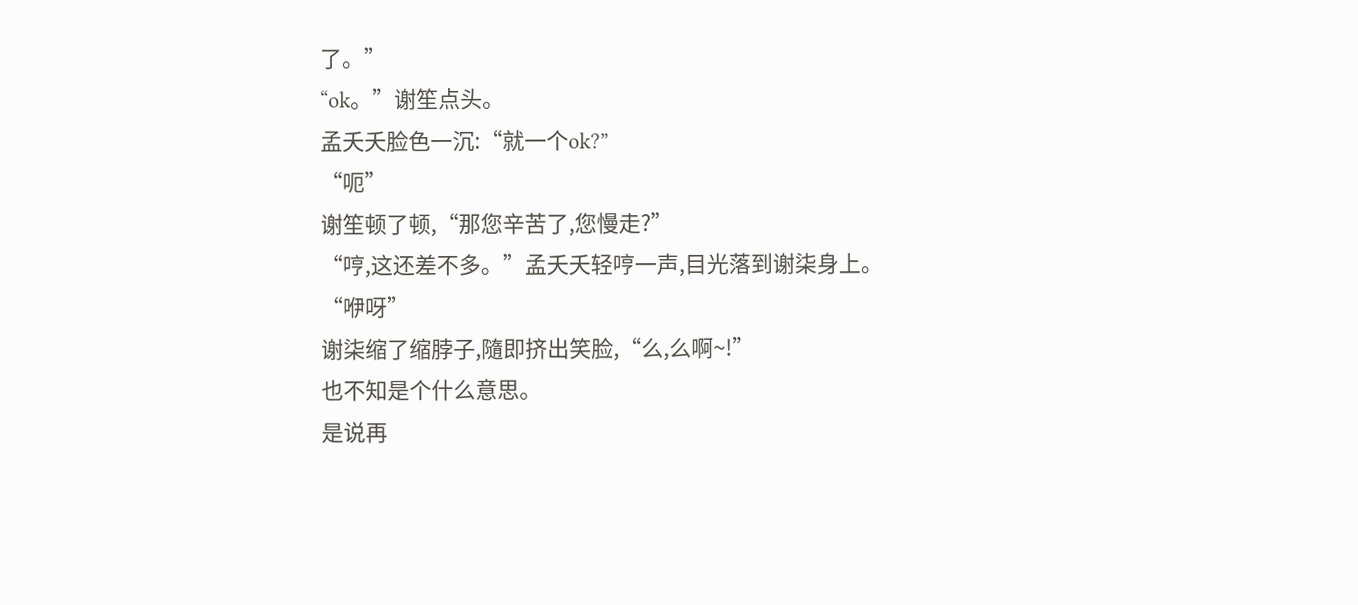了。”
“ok。”谢笙点头。
孟夭夭脸色一沉:“就一个ok?”
“呃”
谢笙顿了顿,“那您辛苦了,您慢走?”
“哼,这还差不多。”孟夭夭轻哼一声,目光落到谢柒身上。
“咿呀”
谢柒缩了缩脖子,隨即挤出笑脸,“么,么啊~!”
也不知是个什么意思。
是说再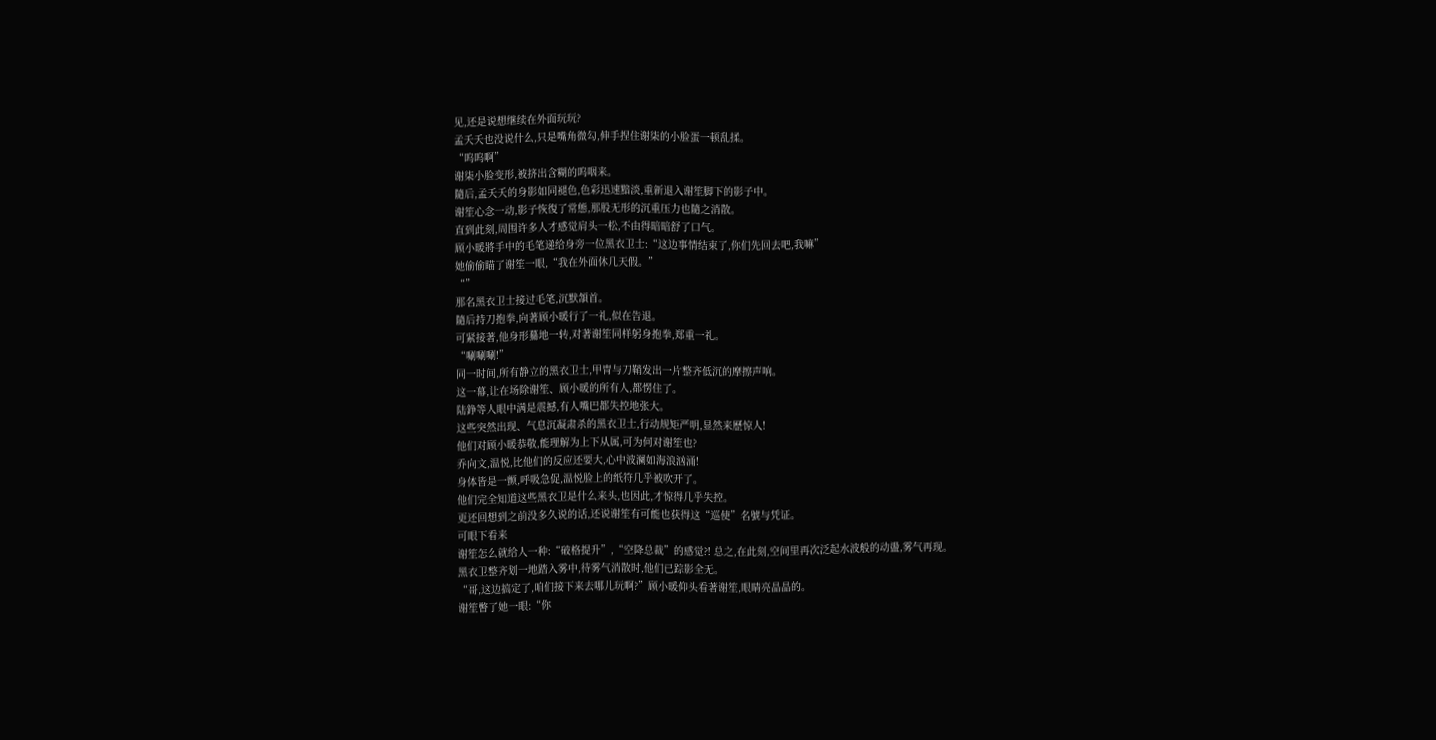见,还是说想继续在外面玩玩?
孟夭夭也没说什么,只是嘴角微勾,伸手捏住谢柒的小脸蛋一顿乱揉。
“呜呜啊”
谢柒小脸变形,被挤出含糊的呜咽来。
隨后,孟夭夭的身影如同褪色,色彩迅速黯淡,重新退入谢笙脚下的影子中。
谢笙心念一动,影子恢復了常態,那股无形的沉重压力也隨之消散。
直到此刻,周围许多人才感觉肩头一松,不由得暗暗舒了口气。
顾小暖將手中的毛笔递给身旁一位黑衣卫士:“这边事情结束了,你们先回去吧,我嘛”
她偷偷瞄了谢笙一眼,“我在外面休几天假。”
“”
那名黑衣卫士接过毛笔,沉默頷首。
隨后持刀抱拳,向著顾小暖行了一礼,似在告退。
可紧接著,他身形驀地一转,对著谢笙同样躬身抱拳,郑重一礼。
“唰唰唰!”
同一时间,所有静立的黑衣卫士,甲冑与刀鞘发出一片整齐低沉的摩擦声响。
这一幕,让在场除谢笙、顾小暖的所有人,都愣住了。
陆錚等人眼中满是震撼,有人嘴巴都失控地张大。
这些突然出现、气息沉凝肃杀的黑衣卫士,行动规矩严明,显然来歷惊人!
他们对顾小暖恭敬,能理解为上下从属,可为何对谢笙也?
乔向文,温悦,比他们的反应还要大,心中波澜如海浪汹涌!
身体皆是一颤,呼吸急促,温悦脸上的纸符几乎被吹开了。
他们完全知道这些黑衣卫是什么来头,也因此,才惊得几乎失控。
更还回想到之前没多久说的话,还说谢笙有可能也获得这“巡使”名號与凭证。
可眼下看来
谢笙怎么就给人一种:“破格提升”,“空降总裁”的感觉?! 总之,在此刻,空间里再次泛起水波般的动盪,雾气再现。
黑衣卫整齐划一地踏入雾中,待雾气消散时,他们已踪影全无。
“哥,这边搞定了,咱们接下来去哪儿玩啊?”顾小暖仰头看著谢笙,眼睛亮晶晶的。
谢笙瞥了她一眼:“你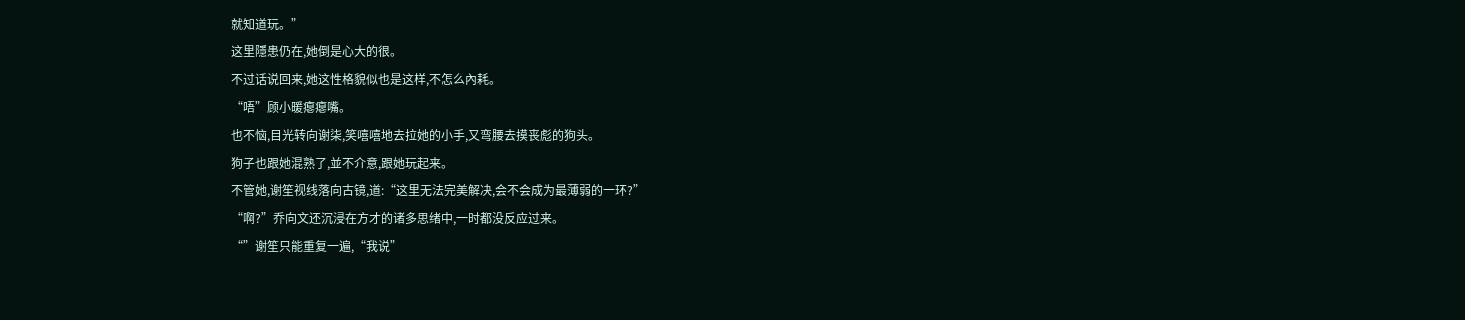就知道玩。”
这里隱患仍在,她倒是心大的很。
不过话说回来,她这性格貌似也是这样,不怎么內耗。
“唔”顾小暖瘪瘪嘴。
也不恼,目光转向谢柒,笑嘻嘻地去拉她的小手,又弯腰去摸丧彪的狗头。
狗子也跟她混熟了,並不介意,跟她玩起来。
不管她,谢笙视线落向古镜,道:“这里无法完美解决,会不会成为最薄弱的一环?”
“啊?”乔向文还沉浸在方才的诸多思绪中,一时都没反应过来。
“”谢笙只能重复一遍,“我说”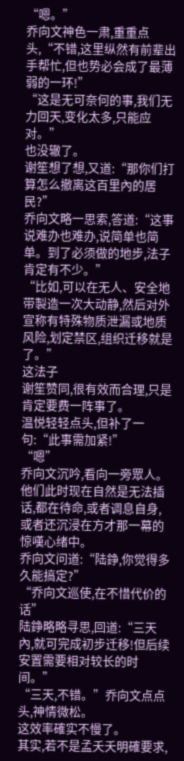“嗯。”
乔向文神色一肃,重重点头,“不错,这里纵然有前辈出手帮忙,但也势必会成了最薄弱的一环!”
“这是无可奈何的事,我们无力回天,变化太多,只能应对。”
也没辙了。
谢笙想了想,又道:“那你们打算怎么撤离这百里內的居民?”
乔向文略一思索,答道:“这事说难办也难办,说简单也简单。到了必须做的地步,法子肯定有不少。”
“比如,可以在无人、安全地带製造一次大动静,然后对外宣称有特殊物质泄漏或地质风险,划定禁区,组织迁移就是了。”
这法子
谢笙赞同,很有效而合理,只是肯定要费一阵事了。
温悦轻轻点头,但补了一句:“此事需加紧!”
“嗯”
乔向文沉吟,看向一旁眾人。
他们此时现在自然是无法插话,都在待命,或者调息自身,或者还沉浸在方才那一幕的惊嘆心绪中。
乔向文问道:“陆錚,你觉得多久能搞定?”
“乔向文巡使,在不惜代价的话”
陆錚略略寻思,回道:“三天內,就可完成初步迁移!但后续安置需要相对较长的时间。”
“三天,不错。”乔向文点点头,神情微松。
这效率確实不慢了。
其实,若不是孟夭夭明確要求,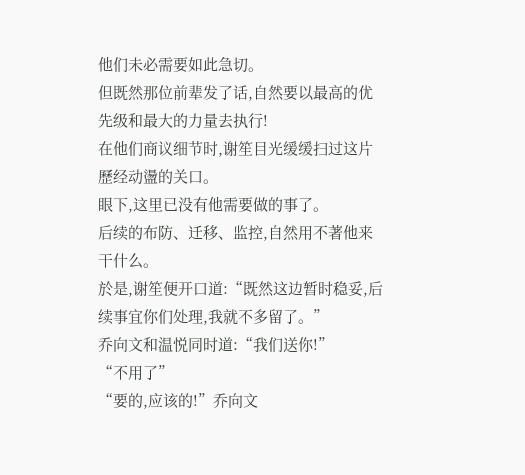他们未必需要如此急切。
但既然那位前辈发了话,自然要以最高的优先级和最大的力量去执行!
在他们商议细节时,谢笙目光缓缓扫过这片歷经动盪的关口。
眼下,这里已没有他需要做的事了。
后续的布防、迁移、监控,自然用不著他来干什么。
於是,谢笙便开口道:“既然这边暂时稳妥,后续事宜你们处理,我就不多留了。”
乔向文和温悦同时道:“我们送你!”
“不用了”
“要的,应该的!”乔向文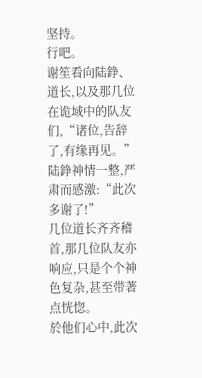坚持。
行吧。
谢笙看向陆錚、道长,以及那几位在诡域中的队友们,“诸位,告辞了,有缘再见。”
陆錚神情一整,严肃而感激:“此次多谢了!”
几位道长齐齐稽首,那几位队友亦响应,只是个个神色复杂,甚至带著点恍惚。
於他们心中,此次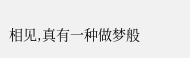相见,真有一种做梦般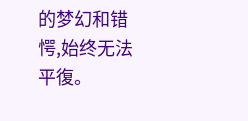的梦幻和错愕,始终无法平復。